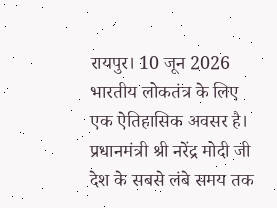रायपुर। 10 जून 2026 भारतीय लोकतंत्र के लिए एक ऐतिहासिक अवसर है। प्रधानमंत्री श्री नरेंद्र मोदी जी देश के सबसे लंबे समय तक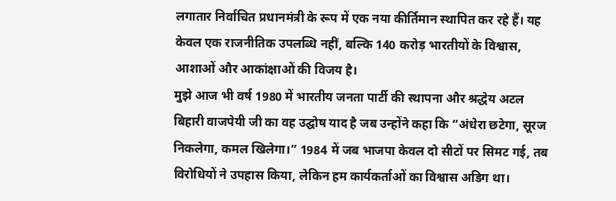लगातार निर्वाचित प्रधानमंत्री के रूप में एक नया कीर्तिमान स्थापित कर रहे हैं। यह केवल एक राजनीतिक उपलब्धि नहीं, बल्कि 140 करोड़ भारतीयों के विश्वास, आशाओं और आकांक्षाओं की विजय है।
मुझे आज भी वर्ष 1980 में भारतीय जनता पार्टी की स्थापना और श्रद्धेय अटल बिहारी वाजपेयी जी का वह उद्घोष याद है जब उन्होंने कहा कि “अंधेरा छटेगा, सूरज निकलेगा, कमल खिलेगा।” 1984 में जब भाजपा केवल दो सीटों पर सिमट गई, तब विरोधियों ने उपहास किया, लेकिन हम कार्यकर्ताओं का विश्वास अडिग था।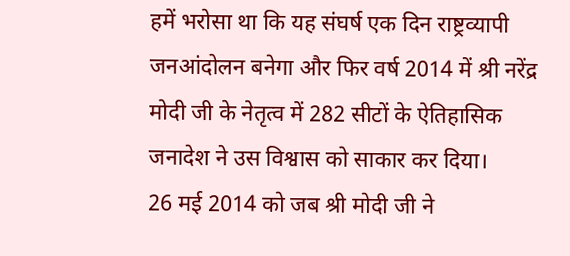हमें भरोसा था कि यह संघर्ष एक दिन राष्ट्रव्यापी जनआंदोलन बनेगा और फिर वर्ष 2014 में श्री नरेंद्र मोदी जी के नेतृत्व में 282 सीटों के ऐतिहासिक जनादेश ने उस विश्वास को साकार कर दिया।
26 मई 2014 को जब श्री मोदी जी ने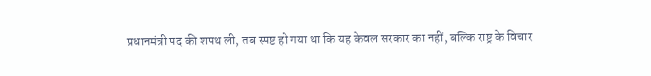प्रधानमंत्री पद की शपथ ली, तब स्पष्ट हो गया था कि यह केवल सरकार का नहीं, बल्कि राष्ट्र के विचार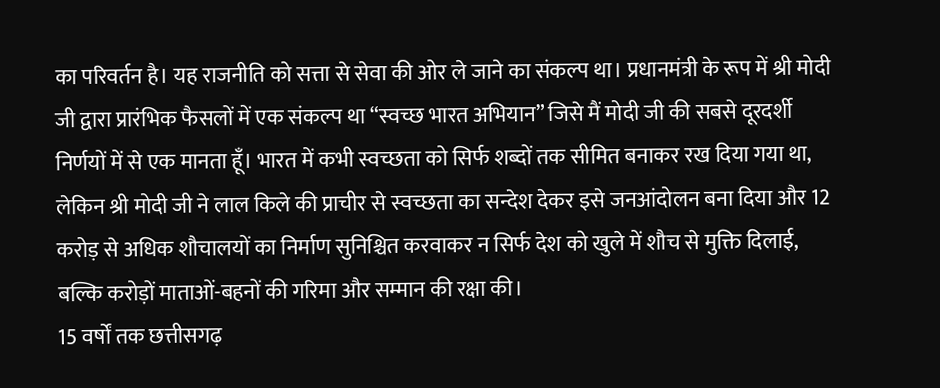का परिवर्तन है। यह राजनीति को सत्ता से सेवा की ओर ले जाने का संकल्प था। प्रधानमंत्री के रूप में श्री मोदी जी द्वारा प्रारंभिक फैसलों में एक संकल्प था “स्वच्छ भारत अभियान” जिसे मैं मोदी जी की सबसे दूरदर्शी निर्णयों में से एक मानता हूँ। भारत में कभी स्वच्छता को सिर्फ शब्दों तक सीमित बनाकर रख दिया गया था, लेकिन श्री मोदी जी ने लाल किले की प्राचीर से स्वच्छता का सन्देश देकर इसे जनआंदोलन बना दिया और 12 करोड़ से अधिक शौचालयों का निर्माण सुनिश्चित करवाकर न सिर्फ देश को खुले में शौच से मुक्ति दिलाई, बल्कि करोड़ों माताओं-बहनों की गरिमा और सम्मान की रक्षा की।
15 वर्षों तक छत्तीसगढ़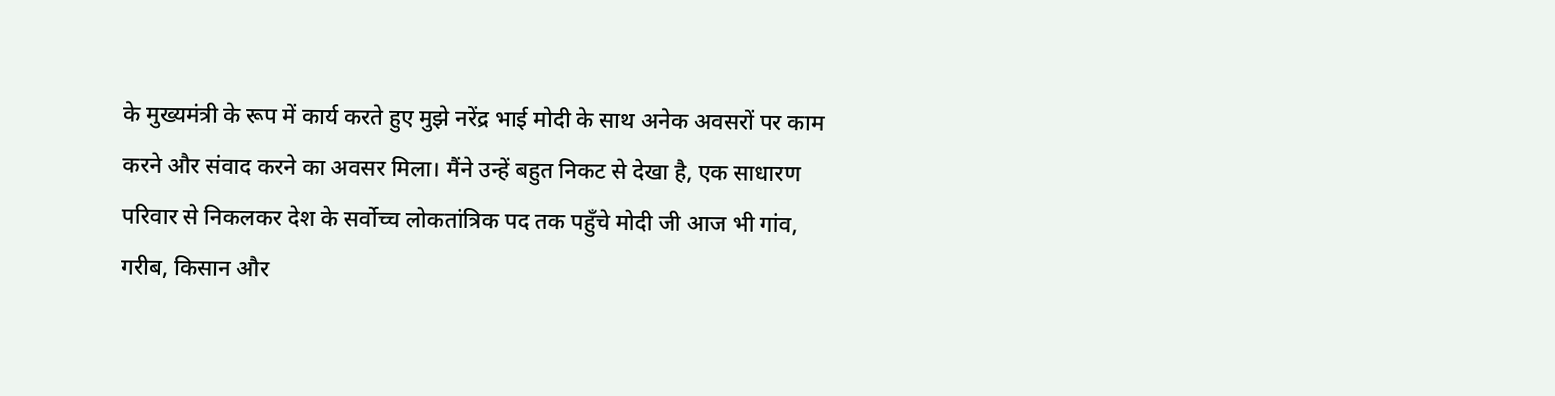के मुख्यमंत्री के रूप में कार्य करते हुए मुझे नरेंद्र भाई मोदी के साथ अनेक अवसरों पर काम करने और संवाद करने का अवसर मिला। मैंने उन्हें बहुत निकट से देखा है, एक साधारण परिवार से निकलकर देश के सर्वोच्च लोकतांत्रिक पद तक पहुँचे मोदी जी आज भी गांव, गरीब, किसान और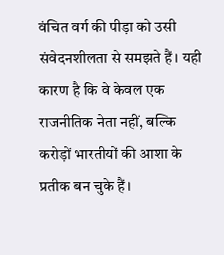वंचित वर्ग की पीड़ा को उसी संवेदनशीलता से समझते हैं। यही कारण है कि वे केवल एक राजनीतिक नेता नहीं, बल्कि करोड़ों भारतीयों की आशा के प्रतीक बन चुके हैं।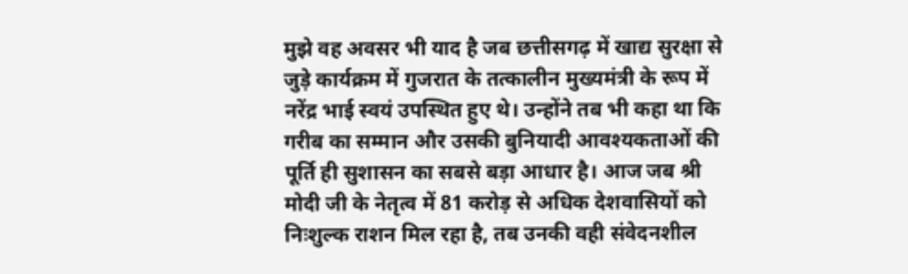मुझे वह अवसर भी याद है जब छत्तीसगढ़ में खाद्य सुरक्षा से जुड़े कार्यक्रम में गुजरात के तत्कालीन मुख्यमंत्री के रूप में नरेंद्र भाई स्वयं उपस्थित हुए थे। उन्होंने तब भी कहा था कि गरीब का सम्मान और उसकी बुनियादी आवश्यकताओं की पूर्ति ही सुशासन का सबसे बड़ा आधार है। आज जब श्री मोदी जी के नेतृत्व में 81 करोड़ से अधिक देशवासियों को निःशुल्क राशन मिल रहा है, तब उनकी वही संवेदनशील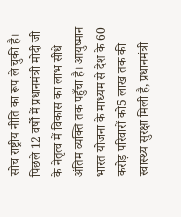सोच राष्ट्रीय नीति का रूप ले चुकी है।
पिछले 12 वर्षों में प्रधानमंत्री मोदी जी के नेतृत्व में विकास का लाभ सीधे अंतिम व्यक्ति तक पहुँचा है। आयुष्मान भारत योजना के माध्यम से देश के 60 करोड़ परिवारों को5 लाख तक की स्वास्थ्य सुरक्षा मिली है, प्रधानमंत्री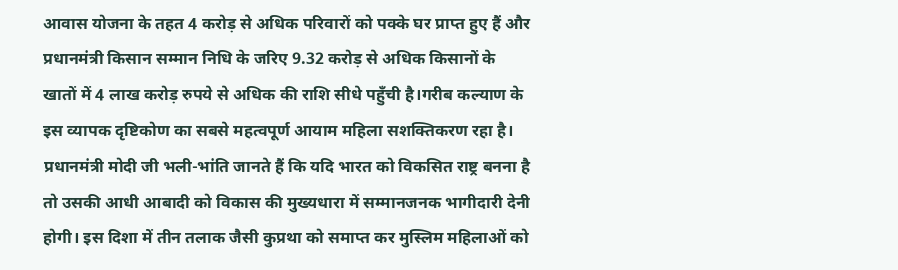आवास योजना के तहत 4 करोड़ से अधिक परिवारों को पक्के घर प्राप्त हुए हैं और प्रधानमंत्री किसान सम्मान निधि के जरिए 9.32 करोड़ से अधिक किसानों के खातों में 4 लाख करोड़ रुपये से अधिक की राशि सीधे पहुँची है।गरीब कल्याण के इस व्यापक दृष्टिकोण का सबसे महत्वपूर्ण आयाम महिला सशक्तिकरण रहा है। प्रधानमंत्री मोदी जी भली-भांति जानते हैं कि यदि भारत को विकसित राष्ट्र बनना है तो उसकी आधी आबादी को विकास की मुख्यधारा में सम्मानजनक भागीदारी देनी होगी। इस दिशा में तीन तलाक जैसी कुप्रथा को समाप्त कर मुस्लिम महिलाओं को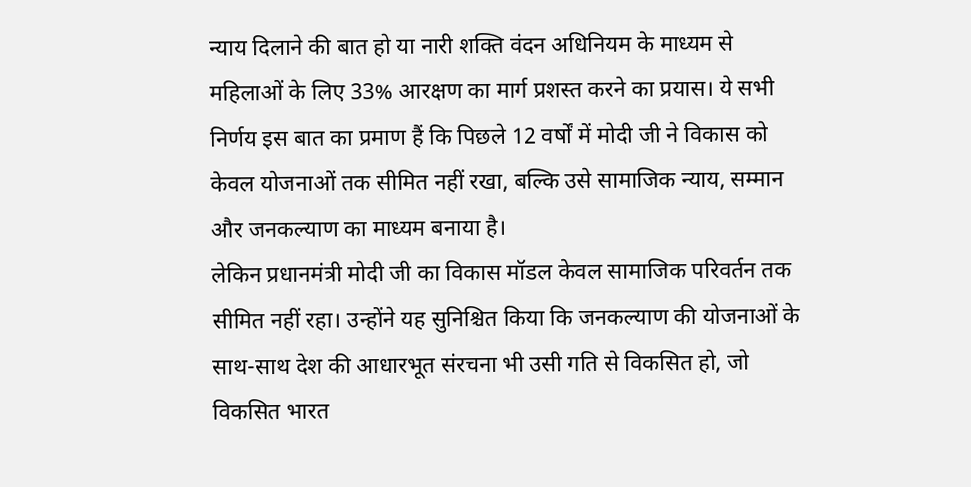न्याय दिलाने की बात हो या नारी शक्ति वंदन अधिनियम के माध्यम से महिलाओं के लिए 33% आरक्षण का मार्ग प्रशस्त करने का प्रयास। ये सभी निर्णय इस बात का प्रमाण हैं कि पिछले 12 वर्षों में मोदी जी ने विकास को केवल योजनाओं तक सीमित नहीं रखा, बल्कि उसे सामाजिक न्याय, सम्मान और जनकल्याण का माध्यम बनाया है।
लेकिन प्रधानमंत्री मोदी जी का विकास मॉडल केवल सामाजिक परिवर्तन तक सीमित नहीं रहा। उन्होंने यह सुनिश्चित किया कि जनकल्याण की योजनाओं के साथ-साथ देश की आधारभूत संरचना भी उसी गति से विकसित हो, जो विकसित भारत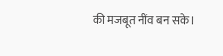की मजबूत नींव बन सके।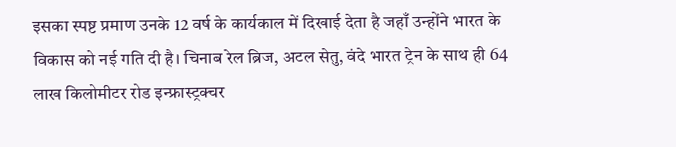इसका स्पष्ट प्रमाण उनके 12 वर्ष के कार्यकाल में दिखाई देता है जहाँ उन्होंने भारत के विकास को नई गति दी है। चिनाब रेल ब्रिज, अटल सेतु, वंदे भारत ट्रेन के साथ ही 64 लाख किलोमीटर रोड इन्फ्रास्ट्रक्चर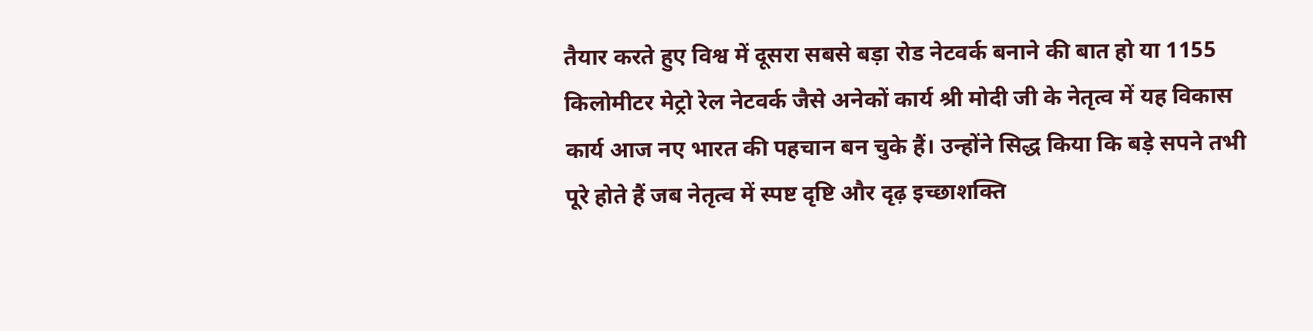तैयार करते हुए विश्व में दूसरा सबसे बड़ा रोड नेटवर्क बनाने की बात हो या 1155 किलोमीटर मेट्रो रेल नेटवर्क जैसे अनेकों कार्य श्री मोदी जी के नेतृत्व में यह विकास कार्य आज नए भारत की पहचान बन चुके हैं। उन्होंने सिद्ध किया कि बड़े सपने तभी पूरे होते हैं जब नेतृत्व में स्पष्ट दृष्टि और दृढ़ इच्छाशक्ति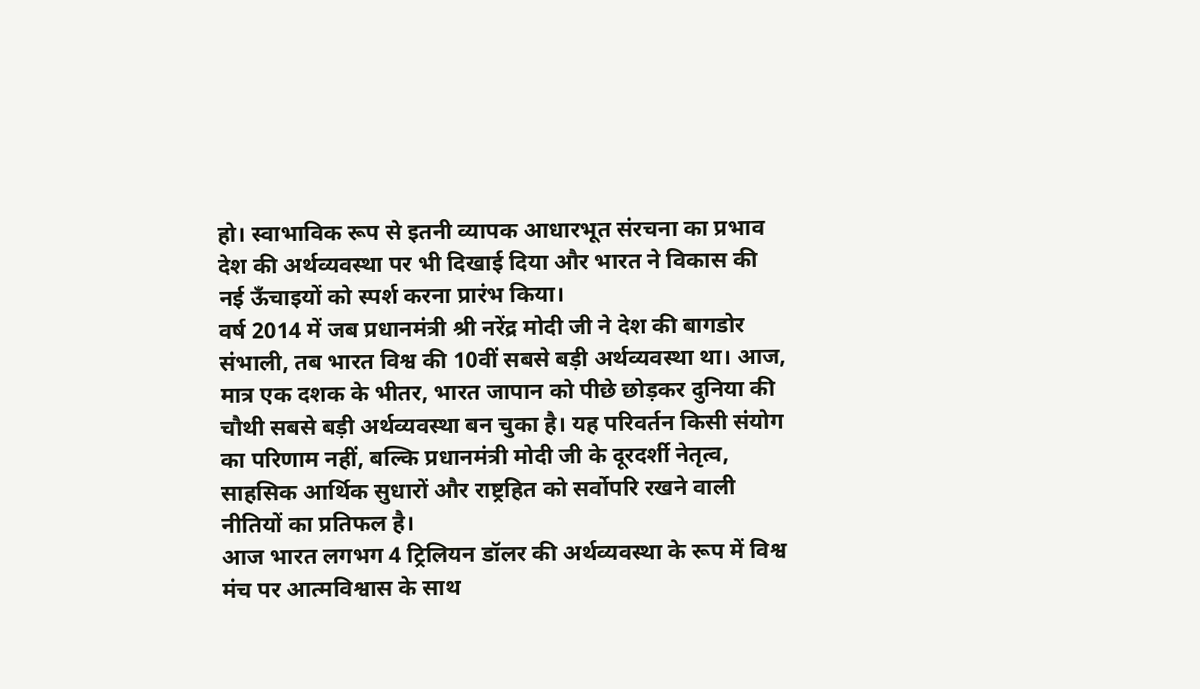हो। स्वाभाविक रूप से इतनी व्यापक आधारभूत संरचना का प्रभाव देश की अर्थव्यवस्था पर भी दिखाई दिया और भारत ने विकास की नई ऊँचाइयों को स्पर्श करना प्रारंभ किया।
वर्ष 2014 में जब प्रधानमंत्री श्री नरेंद्र मोदी जी ने देश की बागडोर संभाली, तब भारत विश्व की 10वीं सबसे बड़ी अर्थव्यवस्था था। आज, मात्र एक दशक के भीतर, भारत जापान को पीछे छोड़कर दुनिया की चौथी सबसे बड़ी अर्थव्यवस्था बन चुका है। यह परिवर्तन किसी संयोग का परिणाम नहीं, बल्कि प्रधानमंत्री मोदी जी के दूरदर्शी नेतृत्व, साहसिक आर्थिक सुधारों और राष्ट्रहित को सर्वोपरि रखने वाली नीतियों का प्रतिफल है।
आज भारत लगभग 4 ट्रिलियन डॉलर की अर्थव्यवस्था के रूप में विश्व मंच पर आत्मविश्वास के साथ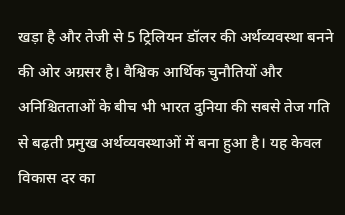खड़ा है और तेजी से 5 ट्रिलियन डॉलर की अर्थव्यवस्था बनने की ओर अग्रसर है। वैश्विक आर्थिक चुनौतियों और अनिश्चितताओं के बीच भी भारत दुनिया की सबसे तेज गति से बढ़ती प्रमुख अर्थव्यवस्थाओं में बना हुआ है। यह केवल विकास दर का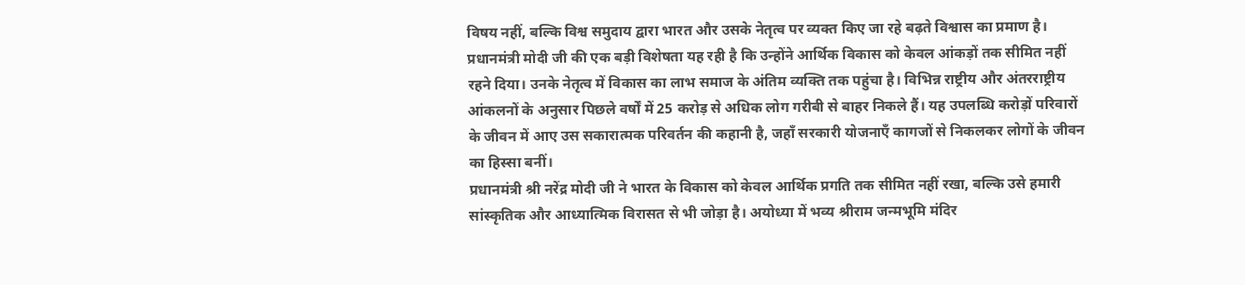विषय नहीं, बल्कि विश्व समुदाय द्वारा भारत और उसके नेतृत्व पर व्यक्त किए जा रहे बढ़ते विश्वास का प्रमाण है।
प्रधानमंत्री मोदी जी की एक बड़ी विशेषता यह रही है कि उन्होंने आर्थिक विकास को केवल आंकड़ों तक सीमित नहीं रहने दिया। उनके नेतृत्व में विकास का लाभ समाज के अंतिम व्यक्ति तक पहुंचा है। विभिन्न राष्ट्रीय और अंतरराष्ट्रीय आंकलनों के अनुसार पिछले वर्षों में 25 करोड़ से अधिक लोग गरीबी से बाहर निकले हैं। यह उपलब्धि करोड़ों परिवारों के जीवन में आए उस सकारात्मक परिवर्तन की कहानी है, जहाँ सरकारी योजनाएँ कागजों से निकलकर लोगों के जीवन का हिस्सा बनीं।
प्रधानमंत्री श्री नरेंद्र मोदी जी ने भारत के विकास को केवल आर्थिक प्रगति तक सीमित नहीं रखा, बल्कि उसे हमारी सांस्कृतिक और आध्यात्मिक विरासत से भी जोड़ा है। अयोध्या में भव्य श्रीराम जन्मभूमि मंदिर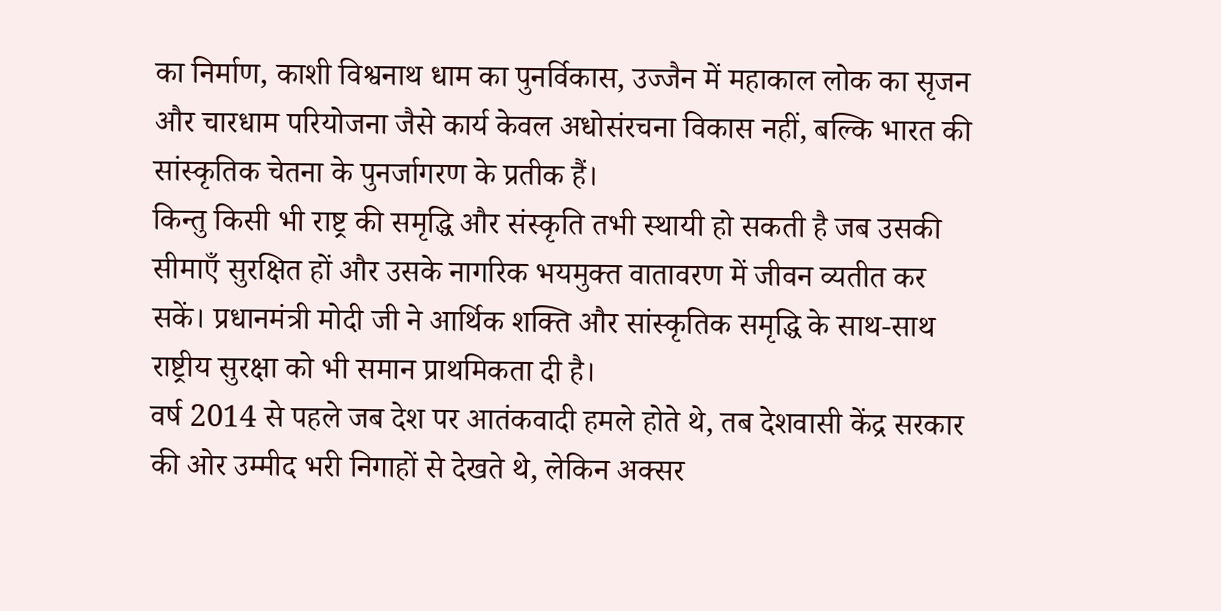का निर्माण, काशी विश्वनाथ धाम का पुनर्विकास, उज्जैन में महाकाल लोक का सृजन और चारधाम परियोजना जैसे कार्य केवल अधोसंरचना विकास नहीं, बल्कि भारत की सांस्कृतिक चेतना के पुनर्जागरण के प्रतीक हैं।
किन्तु किसी भी राष्ट्र की समृद्धि और संस्कृति तभी स्थायी हो सकती है जब उसकी सीमाएँ सुरक्षित हों और उसके नागरिक भयमुक्त वातावरण में जीवन व्यतीत कर सकें। प्रधानमंत्री मोदी जी ने आर्थिक शक्ति और सांस्कृतिक समृद्धि के साथ-साथ राष्ट्रीय सुरक्षा को भी समान प्राथमिकता दी है।
वर्ष 2014 से पहले जब देश पर आतंकवादी हमले होते थे, तब देशवासी केंद्र सरकार की ओर उम्मीद भरी निगाहों से देखते थे, लेकिन अक्सर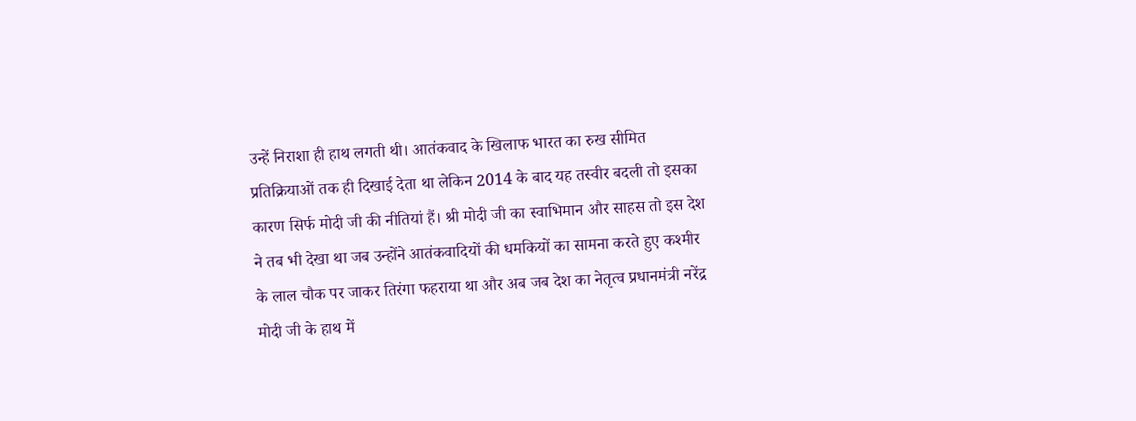उन्हें निराशा ही हाथ लगती थी। आतंकवाद के खिलाफ भारत का रुख सीमित प्रतिक्रियाओं तक ही दिखाई देता था लेकिन 2014 के बाद यह तस्वीर बदली तो इसका कारण सिर्फ मोदी जी की नीतियां हैं। श्री मोदी जी का स्वाभिमान और साहस तो इस देश ने तब भी देखा था जब उन्होंने आतंकवादियों की धमकियों का सामना करते हुए कश्मीर के लाल चौक पर जाकर तिरंगा फहराया था और अब जब देश का नेतृत्व प्रधानमंत्री नरेंद्र मोदी जी के हाथ में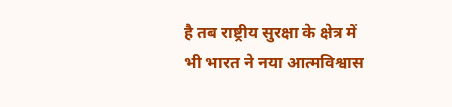है तब राष्ट्रीय सुरक्षा के क्षेत्र में भी भारत ने नया आत्मविश्वास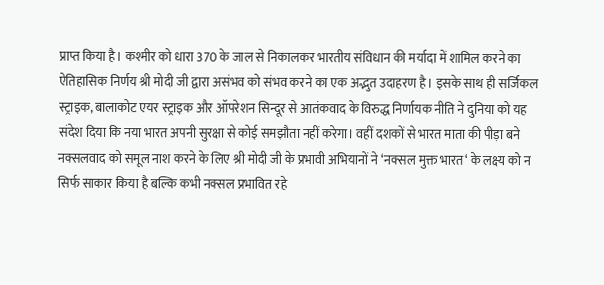प्राप्त किया है। कश्मीर को धारा 370 के जाल से निकालकर भारतीय संविधान की मर्यादा में शामिल करने का ऐतिहासिक निर्णय श्री मोदी जी द्वारा असंभव को संभव करने का एक अद्भुत उदाहरण है। इसके साथ ही सर्जिकल स्ट्राइक, बालाकोट एयर स्ट्राइक और ऑपरेशन सिन्दूर से आतंकवाद के विरुद्ध निर्णायक नीति ने दुनिया को यह संदेश दिया कि नया भारत अपनी सुरक्षा से कोई समझौता नहीं करेगा। वहीं दशकों से भारत माता की पीड़ा बने नक्सलवाद को समूल नाश करने के लिए श्री मोदी जी के प्रभावी अभियानों ने ‘नक्सल मुक्त भारत‘ के लक्ष्य को न सिर्फ साकार किया है बल्कि कभी नक्सल प्रभावित रहे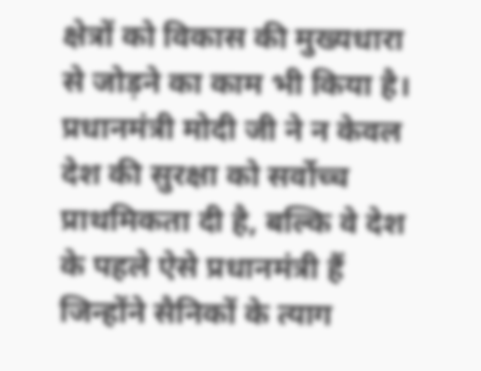क्षेत्रों को विकास की मुख्यधारा से जोड़ने का काम भी किया है। प्रधानमंत्री मोदी जी ने न केवल देश की सुरक्षा को सर्वोच्च प्राथमिकता दी है, बल्कि वे देश के पहले ऐसे प्रधानमंत्री हैं जिन्होंने सैनिकों के त्याग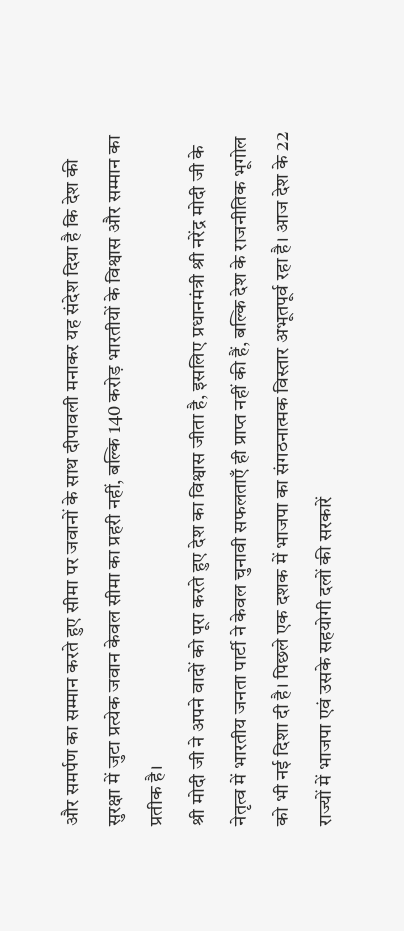और समर्पण का सम्मान करते हुए सीमा पर जवानों के साथ दीपावली मनाकर यह संदेश दिया है कि देश की सुरक्षा में जुटा प्रत्येक जवान केवल सीमा का प्रहरी नहीं, बल्कि 140 करोड़ भारतीयों के विश्वास और सम्मान का प्रतीक है।
श्री मोदी जी ने अपने वादों को पूरा करते हुए देश का विश्वास जीता है, इसलिए प्रधानमंत्री श्री नरेंद्र मोदी जी के नेतृत्व में भारतीय जनता पार्टी ने केवल चुनावी सफलताएँ ही प्राप्त नहीं की हैं, बल्कि देश के राजनीतिक भूगोल को भी नई दिशा दी है। पिछले एक दशक में भाजपा का संगठनात्मक विस्तार अभूतपूर्व रहा है। आज देश के 22 राज्यों में भाजपा एवं उसके सहयोगी दलों की सरकारें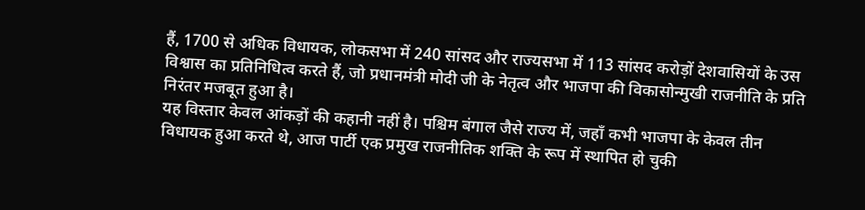हैं, 1700 से अधिक विधायक, लोकसभा में 240 सांसद और राज्यसभा में 113 सांसद करोड़ों देशवासियों के उस विश्वास का प्रतिनिधित्व करते हैं, जो प्रधानमंत्री मोदी जी के नेतृत्व और भाजपा की विकासोन्मुखी राजनीति के प्रति निरंतर मजबूत हुआ है।
यह विस्तार केवल आंकड़ों की कहानी नहीं है। पश्चिम बंगाल जैसे राज्य में, जहाँ कभी भाजपा के केवल तीन विधायक हुआ करते थे, आज पार्टी एक प्रमुख राजनीतिक शक्ति के रूप में स्थापित हो चुकी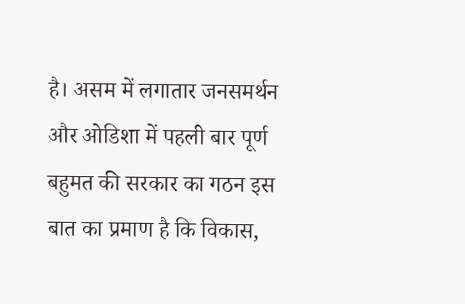है। असम में लगातार जनसमर्थन और ओडिशा में पहली बार पूर्ण बहुमत की सरकार का गठन इस बात का प्रमाण है कि विकास,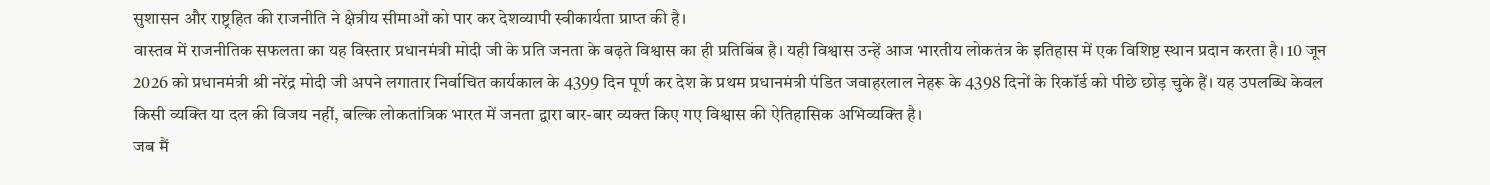सुशासन और राष्ट्रहित की राजनीति ने क्षेत्रीय सीमाओं को पार कर देशव्यापी स्वीकार्यता प्राप्त की है।
वास्तव में राजनीतिक सफलता का यह विस्तार प्रधानमंत्री मोदी जी के प्रति जनता के बढ़ते विश्वास का ही प्रतिबिंब है। यही विश्वास उन्हें आज भारतीय लोकतंत्र के इतिहास में एक विशिष्ट स्थान प्रदान करता है। 10 जून 2026 को प्रधानमंत्री श्री नरेंद्र मोदी जी अपने लगातार निर्वाचित कार्यकाल के 4399 दिन पूर्ण कर देश के प्रथम प्रधानमंत्री पंडित जवाहरलाल नेहरू के 4398 दिनों के रिकॉर्ड को पीछे छोड़ चुके हैं। यह उपलब्धि केवल किसी व्यक्ति या दल की विजय नहीं, बल्कि लोकतांत्रिक भारत में जनता द्वारा बार-बार व्यक्त किए गए विश्वास की ऐतिहासिक अभिव्यक्ति है।
जब मैं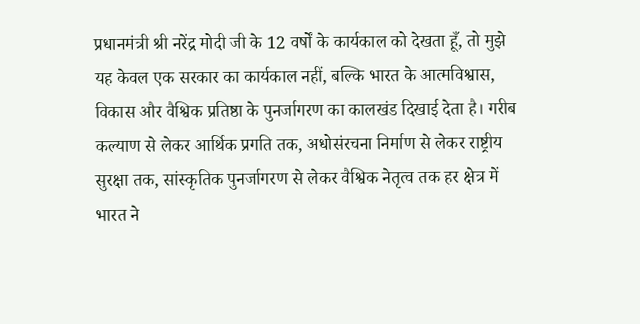प्रधानमंत्री श्री नरेंद्र मोदी जी के 12 वर्षों के कार्यकाल को देखता हूँ, तो मुझे यह केवल एक सरकार का कार्यकाल नहीं, बल्कि भारत के आत्मविश्वास, विकास और वैश्विक प्रतिष्ठा के पुनर्जागरण का कालखंड दिखाई देता है। गरीब कल्याण से लेकर आर्थिक प्रगति तक, अधोसंरचना निर्माण से लेकर राष्ट्रीय सुरक्षा तक, सांस्कृतिक पुनर्जागरण से लेकर वैश्विक नेतृत्व तक हर क्षेत्र में भारत ने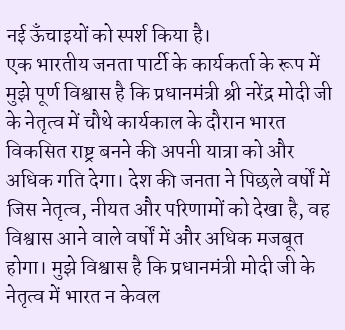नई ऊँचाइयों को स्पर्श किया है।
एक भारतीय जनता पार्टी के कार्यकर्ता के रूप में मुझे पूर्ण विश्वास है कि प्रधानमंत्री श्री नरेंद्र मोदी जी के नेतृत्व में चौथे कार्यकाल के दौरान भारत विकसित राष्ट्र बनने की अपनी यात्रा को और अधिक गति देगा। देश की जनता ने पिछले वर्षों में जिस नेतृत्व, नीयत और परिणामों को देखा है, वह विश्वास आने वाले वर्षों में और अधिक मजबूत होगा। मुझे विश्वास है कि प्रधानमंत्री मोदी जी के नेतृत्व में भारत न केवल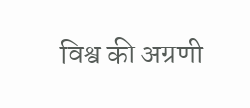विश्व की अग्रणी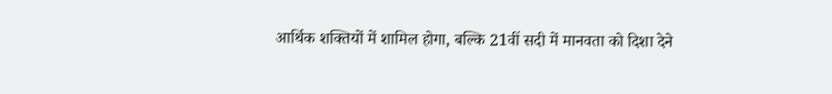आर्थिक शक्तियों में शामिल होगा, बल्कि 21वीं सदी में मानवता को दिशा देने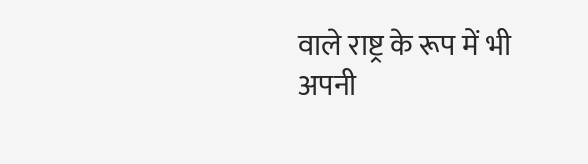वाले राष्ट्र के रूप में भी अपनी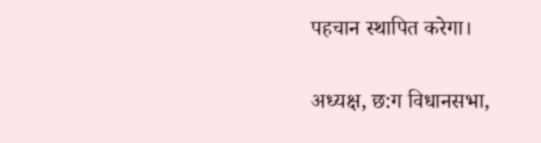पहचान स्थापित करेगा।

अध्यक्ष, छ:ग विधानसभा,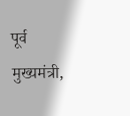पूर्व मुख्यमंत्री,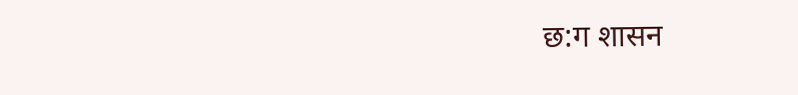छ:ग शासन